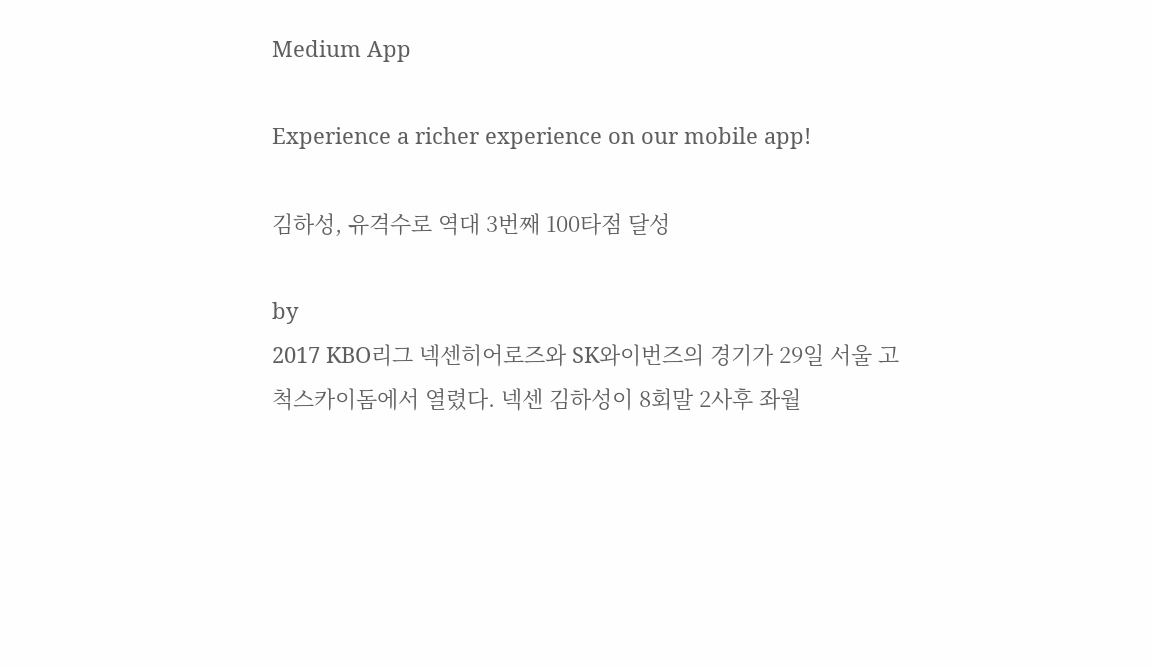Medium App

Experience a richer experience on our mobile app!

김하성, 유격수로 역대 3번째 100타점 달성

by
2017 KBO리그 넥센히어로즈와 SK와이번즈의 경기가 29일 서울 고척스카이돔에서 열렸다. 넥센 김하성이 8회말 2사후 좌월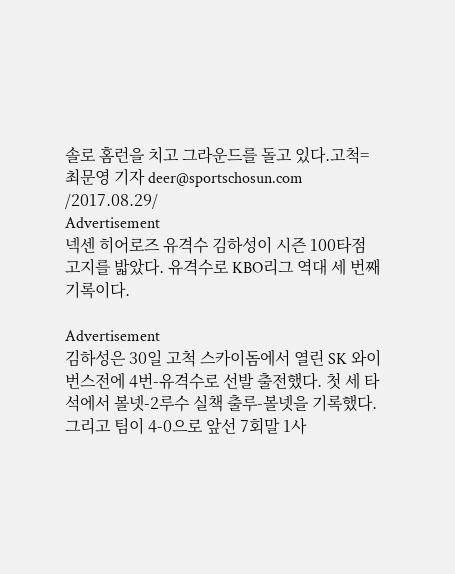솔로 홈런을 치고 그라운드를 돌고 있다.고척=최문영 기자 deer@sportschosun.com /2017.08.29/
Advertisement
넥센 히어로즈 유격수 김하성이 시즌 100타점 고지를 밟았다. 유격수로 KBO리그 역대 세 번째 기록이다.

Advertisement
김하성은 30일 고척 스카이돔에서 열린 SK 와이번스전에 4번-유격수로 선발 출전했다. 첫 세 타석에서 볼넷-2루수 실책 출루-볼넷을 기록했다. 그리고 팀이 4-0으로 앞선 7회말 1사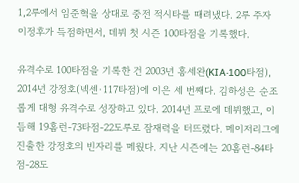1,2루에서 임준혁을 상대로 중전 적시타를 때려냈다. 2루 주자 이정후가 득점하면서, 데뷔 첫 시즌 100타점을 기록했다.

유격수로 100타점을 기록한 건 2003년 홍세완(KIA·100타점), 2014년 강정호(넥센·117타점)에 이은 세 번째다. 김하성은 순조롭게 대형 유격수로 성장하고 있다. 2014년 프로에 데뷔했고, 이듬해 19홈런-73타점-22도루로 잠재력을 터뜨렸다. 메이저리그에 진출한 강정호의 빈자리를 메웠다. 지난 시즌에는 20홈런-84타점-28도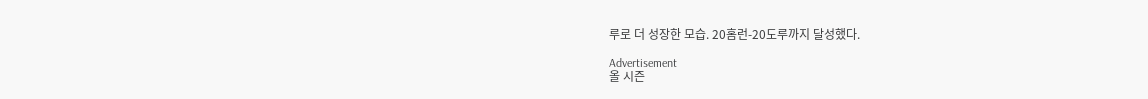루로 더 성장한 모습. 20홈런-20도루까지 달성했다.

Advertisement
올 시즌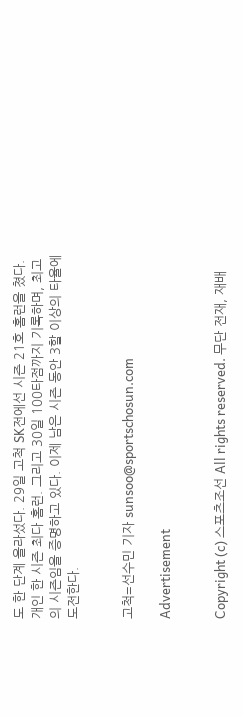도 한 단계 올라섰다. 29일 고척 SK전에선 시즌 21호 홈런을 쳤다. 개인 한 시즌 최다 홈런. 그리고 30일 100타점까지 기록하며, 최고의 시즌임을 증명하고 있다. 이제 남은 시즌 동안 3할 이상의 타율에 도전한다.


고척=선수민 기자 sunsoo@sportschosun.com

Advertisement


Copyright (c) 스포츠조선 All rights reserved. 무단 전재, 재배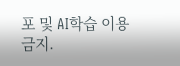포 및 AI학습 이용 금지.